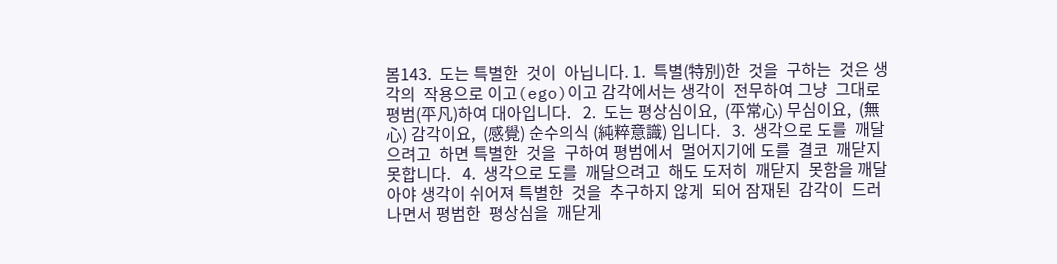봄143.  도는 특별한  것이  아닙니다. 1.  특별(特別)한  것을  구하는  것은 생각의  작용으로 이고(ego)이고 감각에서는 생각이  전무하여 그냥  그대로 평범(平凡)하여 대아입니다.   2.  도는 평상심이요,  (平常心) 무심이요,  (無心) 감각이요,  (感覺) 순수의식 (純粹意識) 입니다.   3.  생각으로 도를  깨달으려고  하면 특별한  것을  구하여 평범에서  멀어지기에 도를  결코  깨닫지  못합니다.   4.  생각으로 도를  깨달으려고  해도 도저히  깨닫지  못함을 깨달아야 생각이 쉬어져 특별한  것을  추구하지 않게  되어 잠재된  감각이  드러나면서 평범한  평상심을  깨닫게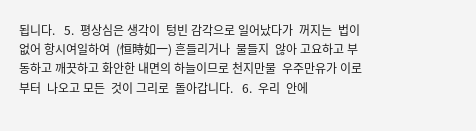됩니다.   5.  평상심은 생각이  텅빈 감각으로 일어났다가  꺼지는  법이  없어 항시여일하여  (恒時如一) 흔들리거나  물들지  않아 고요하고 부동하고 깨끗하고 화안한 내면의 하늘이므로 천지만물  우주만유가 이로부터  나오고 모든  것이 그리로  돌아갑니다.   6.  우리  안에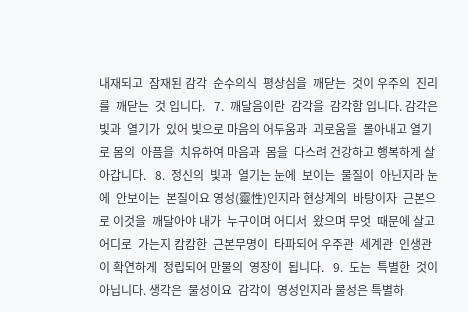내재되고  잠재된 감각  순수의식  평상심을  깨닫는  것이 우주의  진리를  깨닫는  것 입니다.   7.  깨달음이란  감각을  감각함 입니다. 감각은 빛과  열기가  있어 빛으로 마음의 어두움과  괴로움을  몰아내고 열기로 몸의  아픔을  치유하여 마음과  몸을  다스려 건강하고 행복하게 살아갑니다.   8.  정신의  빛과  열기는 눈에  보이는  물질이  아닌지라 눈에  안보이는  본질이요 영성(靈性)인지라 현상계의  바탕이자  근본으로 이것을  깨달아야 내가  누구이며 어디서  왔으며 무엇  때문에 살고 어디로  가는지 캄캄한  근본무명이  타파되어 우주관  세계관  인생관이 확연하게  정립되어 만물의  영장이  됩니다.   9.  도는  특별한  것이  아닙니다. 생각은  물성이요  감각이  영성인지라 물성은 특별하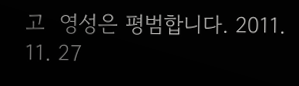고  영성은 평범합니다. 2011. 11. 27